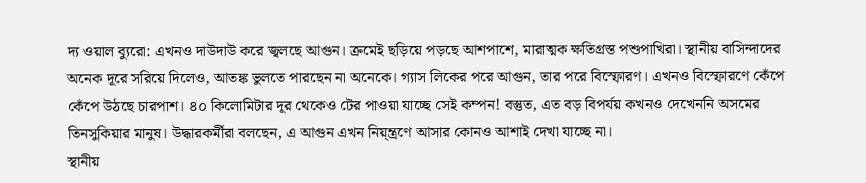দ্য ওয়াল ব্যুরো: এখনও দাউদাউ করে জ্বলছে আগুন। ক্রমেই ছড়িয়ে পড়ছে আশপাশে, মারাত্মক ক্ষতিগ্রস্ত পশুপাখিরা। স্থানীয় বাসিন্দাদের অনেক দূরে সরিয়ে দিলেও, আতঙ্ক ভুলতে পারছেন না অনেকে। গ্যাস লিকের পরে আগুন, তার পরে বিস্ফোরণ। এখনও বিস্ফোরণে কেঁপে কেঁপে উঠছে চারপাশ। ৪০ কিলোমিটার দূর থেকেও টের পাওয়া যাচ্ছে সেই কম্পন! বস্তুত, এত বড় বিপর্যয় কখনও দেখেননি অসমের তিনসুকিয়ার মানুষ। উদ্ধারকর্মীরা বলছেন, এ আগুন এখন নিয়্ন্ত্রণে আসার কোনও আশাই দেখা যাচ্ছে না।
স্থানীয়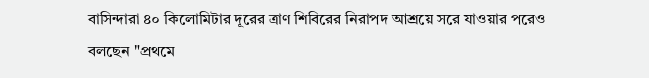বাসিন্দারা ৪০ কিলোমিটার দূরের ত্রাণ শিবিরের নিরাপদ আশ্রয়ে সরে যাওয়ার পরেও বলছেন "প্রথমে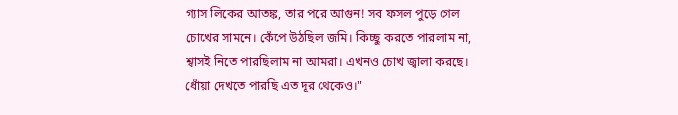গ্যাস লিকের আতঙ্ক, তার পরে আগুন! সব ফসল পুড়ে গেল চোখের সামনে। কেঁপে উঠছিল জমি। কিচ্ছু করতে পারলাম না, শ্বাসই নিতে পারছিলাম না আমরা। এখনও চোখ জ্বালা করছে। ধোঁয়া দেখতে পারছি এত দূর থেকেও।"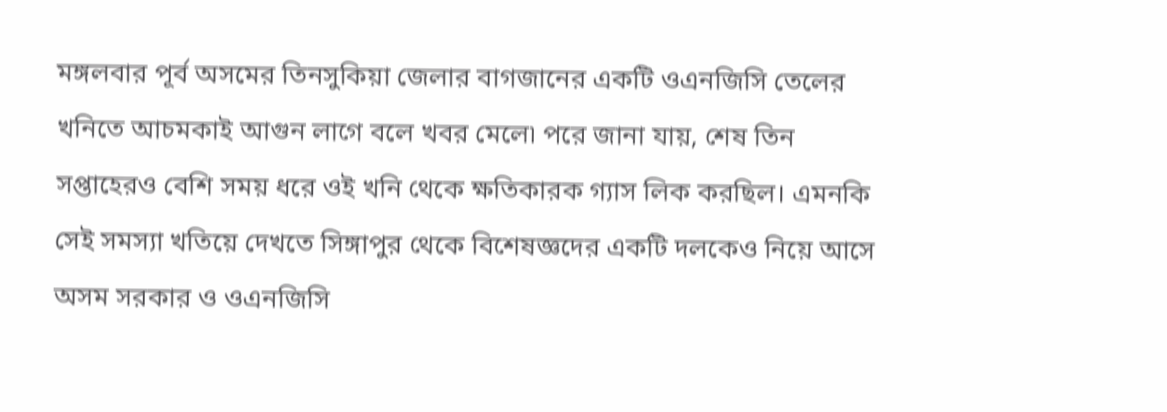মঙ্গলবার পূর্ব অসমের তিনসুকিয়া জেলার বাগজানের একটি ওএনজিসি তেলের খনিতে আচমকাই আগুন লাগে বলে খবর মেলে৷ পরে জানা যায়, শেষ তিন সপ্তাহেরও বেশি সময় ধরে ওই খনি থেকে ক্ষতিকারক গ্যাস লিক করছিল। এমনকি সেই সমস্যা খতিয়ে দেখতে সিঙ্গাপুর থেকে বিশেষজ্ঞদের একটি দলকেও নিয়ে আসে অসম সরকার ও ওএনজিসি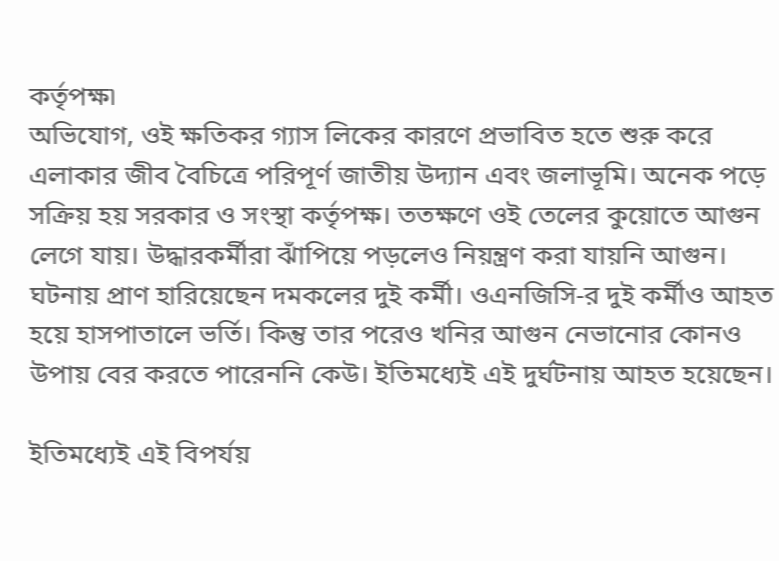কর্তৃপক্ষ৷
অভিযোগ, ওই ক্ষতিকর গ্যাস লিকের কারণে প্রভাবিত হতে শুরু করে এলাকার জীব বৈচিত্রে পরিপূর্ণ জাতীয় উদ্যান এবং জলাভূমি। অনেক পড়ে সক্রিয় হয় সরকার ও সংস্থা কর্তৃপক্ষ। ততক্ষণে ওই তেলের কুয়োতে আগুন লেগে যায়। উদ্ধারকর্মীরা ঝাঁপিয়ে পড়লেও নিয়ন্ত্রণ করা যায়নি আগুন। ঘটনায় প্রাণ হারিয়েছেন দমকলের দুই কর্মী। ওএনজিসি-র দুই কর্মীও আহত হয়ে হাসপাতালে ভর্তি। কিন্তু তার পরেও খনির আগুন নেভানোর কোনও উপায় বের করতে পারেননি কেউ। ইতিমধ্যেই এই দুর্ঘটনায় আহত হয়েছেন।

ইতিমধ্যেই এই বিপর্যয়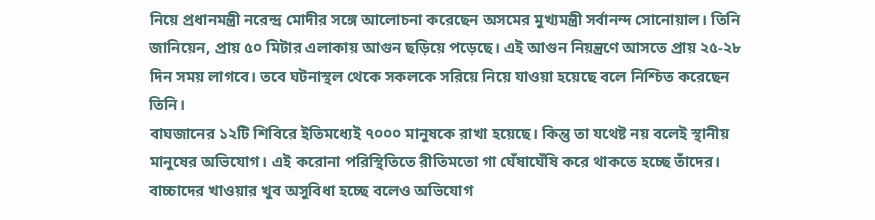নিয়ে প্রধানমন্ত্রী নরেন্দ্র মোদীর সঙ্গে আলোচনা করেছেন অসমের মুখ্যমন্ত্রী সর্বানন্দ সোনোয়াল। তিনি জানিয়েন, প্রায় ৫০ মিটার এলাকায় আগুন ছড়িয়ে পড়েছে। এই আগুন নিয়ন্ত্রণে আসতে প্রায় ২৫-২৮ দিন সময় লাগবে। তবে ঘটনাস্থল থেকে সকলকে সরিয়ে নিয়ে যাওয়া হয়েছে বলে নিশ্চিত করেছেন তিনি।
বাঘজানের ১২টি শিবিরে ইতিমধ্যেই ৭০০০ মানুষকে রাখা হয়েছে। কিন্তু তা যথেষ্ট নয় বলেই স্থানীয় মানুষের অভিযোগ। এই করোনা পরিস্থিতিতে রীতিমতো গা ঘেঁষাঘেঁষি করে থাকতে হচ্ছে তাঁদের। বাচ্চাদের খাওয়ার খুব অসুবিধা হচ্ছে বলেও অভিযোগ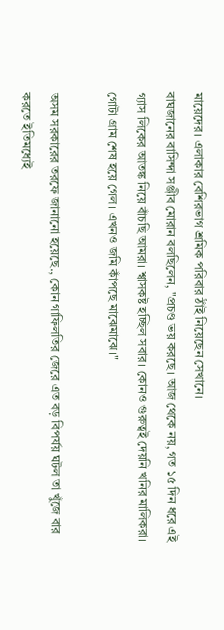মায়েদের। এলাকার বেশিরভাগ শ্রমিক পরিবার ঠাঁই নিয়েছেন সেখানে।
বাঘজানের বাসিন্দা সঞ্জীব মোরান বলছিলেন, "প্রচণ্ড ভয় করছে। আজ থেকে নয়, গত ১৫ দিন ধরে এই গ্যাস লিকের আতঙ্ক নিয়ে বাঁচছি আমরা। শ্বাসকষ্ট হচ্ছিল সবার। কোনও গুরুত্বই দেয়নি খনির মালিকরা। গোটা গ্রাম শেষ হয়ে গেল। এখনও জমি কাঁপছে মাঝেমাঝে।"

অসম সরকারের তরফে জানানো হয়েছে., কোন গাফিলতির জেরে এত বড় বিপর্যয় ঘটল তা খুঁজে বার করতে ইতিমধ্যেই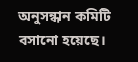অনুসন্ধান কমিটি বসানো হয়েছে।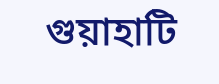গুয়াহাটি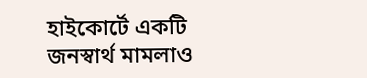হাইকোর্টে একটি জনস্বার্থ মামলাও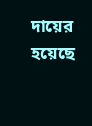দায়ের হয়েছে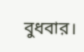বুধবার।